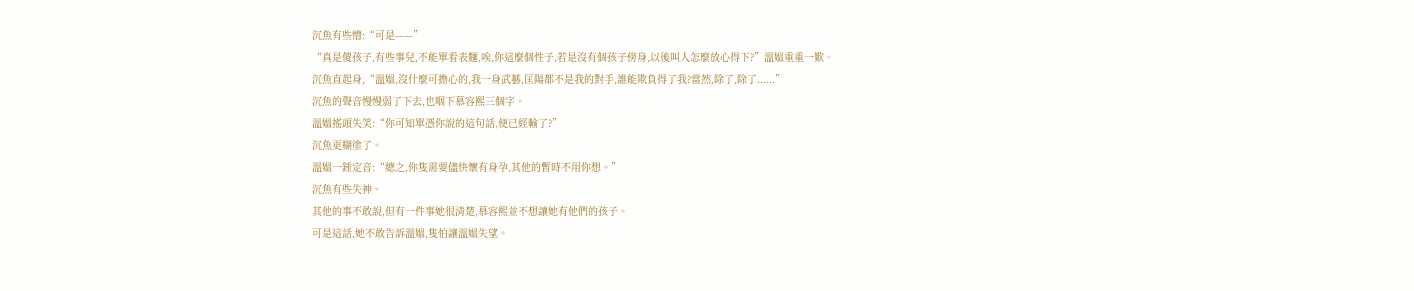沉魚有些懵:“可是——”
“真是傻孩子,有些事兒,不能單看表麵,唉,你這麼個性子,若是沒有個孩子傍身,以後叫人怎麼放心得下?”溫媼重重一歎。
沉魚直起身,“溫媼,沒什麼可擔心的,我一身武藝,匡陽都不是我的對手,誰能欺負得了我?當然,除了,除了......”
沉魚的聲音慢慢弱了下去,也咽下慕容熙三個字。
溫媼搖頭失笑:“你可知單憑你說的這句話,便已經輸了?”
沉魚更糊塗了。
溫媼一錘定音:“總之,你隻需要儘快懷有身孕,其他的暫時不用你想。”
沉魚有些失神。
其他的事不敢說,但有一件事她很清楚,慕容熙並不想讓她有他們的孩子。
可是這話,她不敢告訴溫媼,隻怕讓溫媼失望。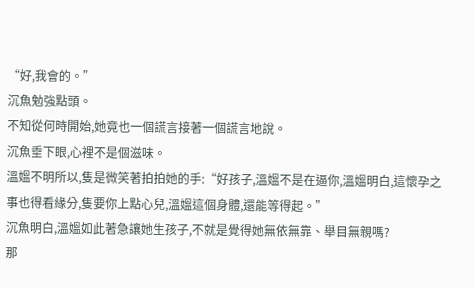“好,我會的。”
沉魚勉強點頭。
不知從何時開始,她竟也一個謊言接著一個謊言地說。
沉魚垂下眼,心裡不是個滋味。
溫媼不明所以,隻是微笑著拍拍她的手:“好孩子,溫媼不是在逼你,溫媼明白,這懷孕之事也得看緣分,隻要你上點心兒,溫媼這個身體,還能等得起。”
沉魚明白,溫媼如此著急讓她生孩子,不就是覺得她無依無靠、舉目無親嗎?
那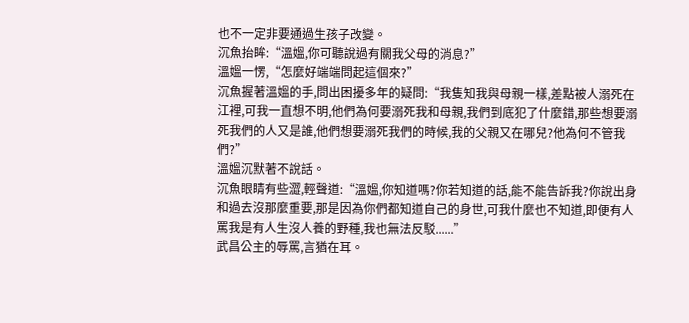也不一定非要通過生孩子改變。
沉魚抬眸:“溫媼,你可聽說過有關我父母的消息?”
溫媼一愣,“怎麼好端端問起這個來?”
沉魚握著溫媼的手,問出困擾多年的疑問:“我隻知我與母親一樣,差點被人溺死在江裡,可我一直想不明,他們為何要溺死我和母親,我們到底犯了什麼錯,那些想要溺死我們的人又是誰,他們想要溺死我們的時候,我的父親又在哪兒?他為何不管我們?”
溫媼沉默著不說話。
沉魚眼睛有些澀,輕聲道:“溫媼,你知道嗎?你若知道的話,能不能告訴我?你說出身和過去沒那麼重要,那是因為你們都知道自己的身世,可我什麼也不知道,即便有人罵我是有人生沒人養的野種,我也無法反駁......”
武昌公主的辱罵,言猶在耳。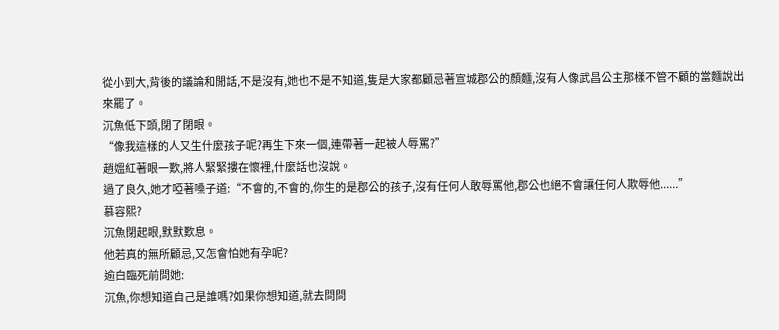從小到大,背後的議論和閒話,不是沒有,她也不是不知道,隻是大家都顧忌著宣城郡公的顏麵,沒有人像武昌公主那樣不管不顧的當麵說出來罷了。
沉魚低下頭,閉了閉眼。
“像我這樣的人又生什麼孩子呢?再生下來一個,連帶著一起被人辱罵?”
趙媼紅著眼一歎,將人緊緊摟在懷裡,什麼話也沒說。
過了良久,她才啞著嗓子道:“不會的,不會的,你生的是郡公的孩子,沒有任何人敢辱罵他,郡公也絕不會讓任何人欺辱他......”
慕容熙?
沉魚閉起眼,默默歎息。
他若真的無所顧忌,又怎會怕她有孕呢?
逾白臨死前問她:
沉魚,你想知道自己是誰嗎?如果你想知道,就去問問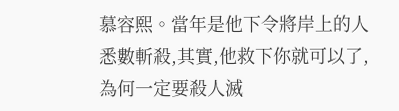慕容熙。當年是他下令將岸上的人悉數斬殺,其實,他救下你就可以了,為何一定要殺人滅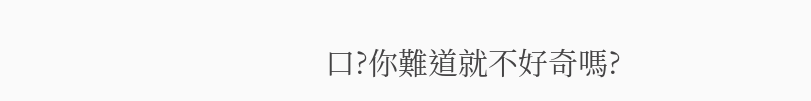口?你難道就不好奇嗎?